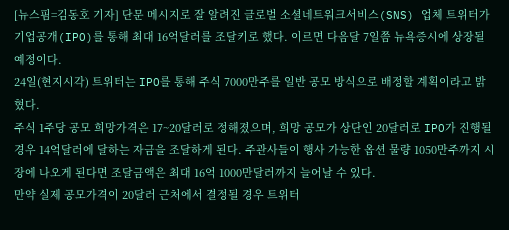[뉴스핌=김동호 기자] 단문 메시지로 잘 알려진 글로벌 소셜네트워크서비스(SNS) 업체 트위터가 기업공개(IPO)를 통해 최대 16억달러를 조달키로 했다. 이르면 다음달 7일쯤 뉴욕증시에 상장될 예정이다.
24일(현지시각) 트위터는 IPO를 통해 주식 7000만주를 일반 공모 방식으로 배정할 계획이라고 밝혔다.
주식 1주당 공모 희망가격은 17~20달러로 정해졌으며, 희망 공모가 상단인 20달러로 IPO가 진행될 경우 14억달러에 달하는 자금을 조달하게 된다. 주관사들이 행사 가능한 옵션 물량 1050만주까지 시장에 나오게 된다면 조달금액은 최대 16억 1000만달러까지 늘어날 수 있다.
만약 실제 공모가격이 20달러 근처에서 결정될 경우 트위터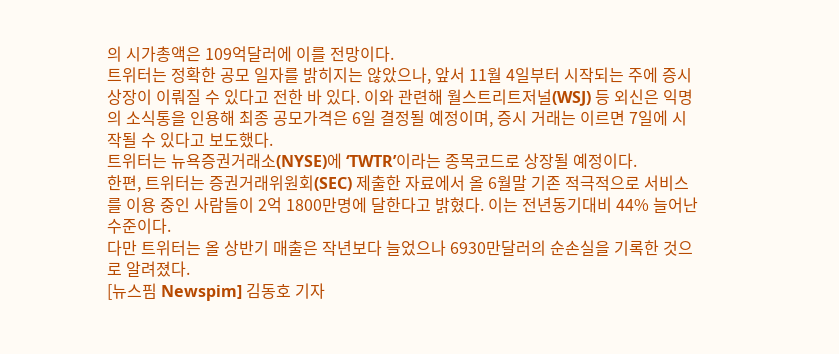의 시가총액은 109억달러에 이를 전망이다.
트위터는 정확한 공모 일자를 밝히지는 않았으나, 앞서 11월 4일부터 시작되는 주에 증시 상장이 이뤄질 수 있다고 전한 바 있다. 이와 관련해 월스트리트저널(WSJ) 등 외신은 익명의 소식통을 인용해 최종 공모가격은 6일 결정될 예정이며, 증시 거래는 이르면 7일에 시작될 수 있다고 보도했다.
트위터는 뉴욕증권거래소(NYSE)에 ‘TWTR’이라는 종목코드로 상장될 예정이다.
한편, 트위터는 증권거래위원회(SEC) 제출한 자료에서 올 6월말 기존 적극적으로 서비스를 이용 중인 사람들이 2억 1800만명에 달한다고 밝혔다. 이는 전년동기대비 44% 늘어난 수준이다.
다만 트위터는 올 상반기 매출은 작년보다 늘었으나 6930만달러의 순손실을 기록한 것으로 알려졌다.
[뉴스핌 Newspim] 김동호 기자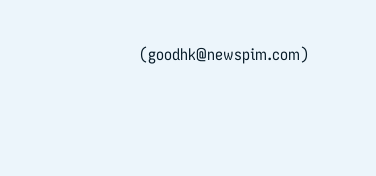(goodhk@newspim.com)